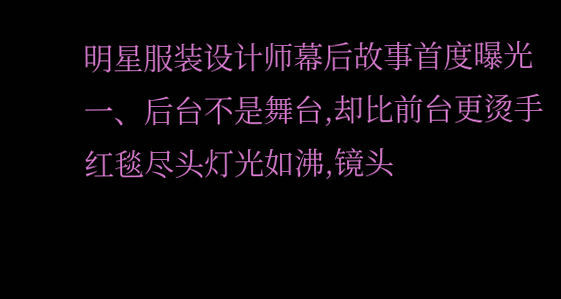明星服装设计师幕后故事首度曝光
一、后台不是舞台,却比前台更烫手
红毯尽头灯光如沸,镜头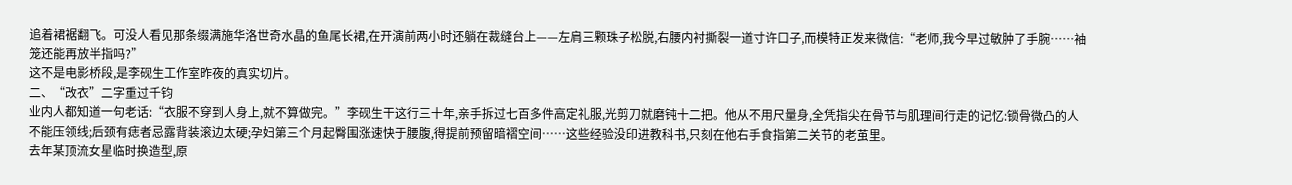追着裙裾翻飞。可没人看见那条缀满施华洛世奇水晶的鱼尾长裙,在开演前两小时还躺在裁缝台上——左肩三颗珠子松脱,右腰内衬撕裂一道寸许口子,而模特正发来微信:“老师,我今早过敏肿了手腕……袖笼还能再放半指吗?”
这不是电影桥段,是李砚生工作室昨夜的真实切片。
二、“改衣”二字重过千钧
业内人都知道一句老话:“衣服不穿到人身上,就不算做完。”李砚生干这行三十年,亲手拆过七百多件高定礼服,光剪刀就磨钝十二把。他从不用尺量身,全凭指尖在骨节与肌理间行走的记忆:锁骨微凸的人不能压领线;后颈有痣者忌露背装滚边太硬;孕妇第三个月起臀围涨速快于腰腹,得提前预留暗褶空间……这些经验没印进教科书,只刻在他右手食指第二关节的老茧里。
去年某顶流女星临时换造型,原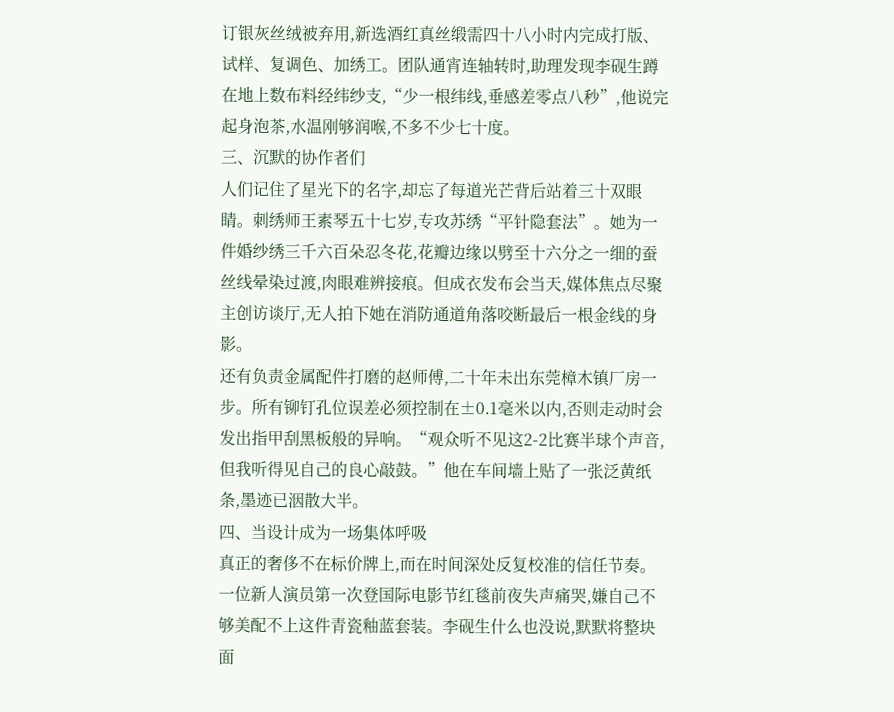订银灰丝绒被弃用,新选酒红真丝缎需四十八小时内完成打版、试样、复调色、加绣工。团队通宵连轴转时,助理发现李砚生蹲在地上数布料经纬纱支,“少一根纬线,垂感差零点八秒”,他说完起身泡茶,水温刚够润喉,不多不少七十度。
三、沉默的协作者们
人们记住了星光下的名字,却忘了每道光芒背后站着三十双眼睛。刺绣师王素琴五十七岁,专攻苏绣“平针隐套法”。她为一件婚纱绣三千六百朵忍冬花,花瓣边缘以劈至十六分之一细的蚕丝线晕染过渡,肉眼难辨接痕。但成衣发布会当天,媒体焦点尽聚主创访谈厅,无人拍下她在消防通道角落咬断最后一根金线的身影。
还有负责金属配件打磨的赵师傅,二十年未出东莞樟木镇厂房一步。所有铆钉孔位误差必须控制在±0.1毫米以内,否则走动时会发出指甲刮黑板般的异响。“观众听不见这2-2比赛半球个声音,但我听得见自己的良心敲鼓。”他在车间墙上贴了一张泛黄纸条,墨迹已洇散大半。
四、当设计成为一场集体呼吸
真正的奢侈不在标价牌上,而在时间深处反复校准的信任节奏。一位新人演员第一次登国际电影节红毯前夜失声痛哭,嫌自己不够美配不上这件青瓷釉蓝套装。李砚生什么也没说,默默将整块面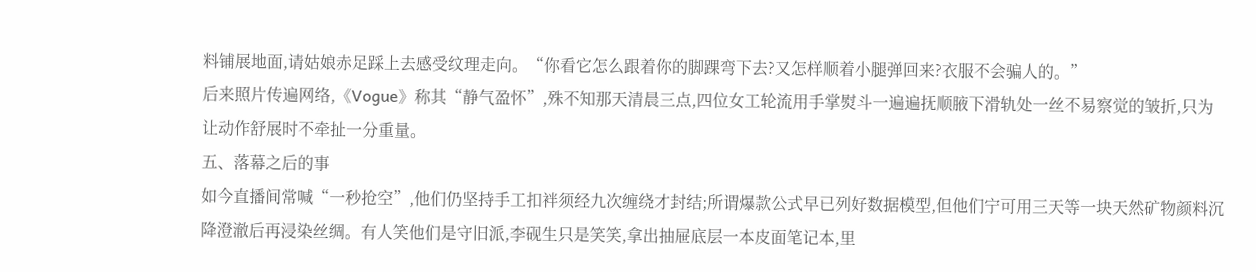料铺展地面,请姑娘赤足踩上去感受纹理走向。“你看它怎么跟着你的脚踝弯下去?又怎样顺着小腿弹回来?衣服不会骗人的。”
后来照片传遍网络,《Vogue》称其“静气盈怀”,殊不知那天清晨三点,四位女工轮流用手掌熨斗一遍遍抚顺腋下滑轨处一丝不易察觉的皱折,只为让动作舒展时不牵扯一分重量。
五、落幕之后的事
如今直播间常喊“一秒抢空”,他们仍坚持手工扣袢须经九次缠绕才封结;所谓爆款公式早已列好数据模型,但他们宁可用三天等一块天然矿物颜料沉降澄澈后再浸染丝绸。有人笑他们是守旧派,李砚生只是笑笑,拿出抽屉底层一本皮面笔记本,里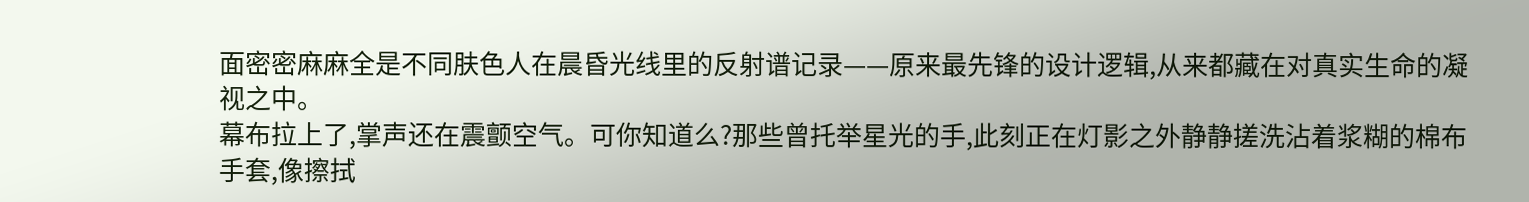面密密麻麻全是不同肤色人在晨昏光线里的反射谱记录——原来最先锋的设计逻辑,从来都藏在对真实生命的凝视之中。
幕布拉上了,掌声还在震颤空气。可你知道么?那些曾托举星光的手,此刻正在灯影之外静静搓洗沾着浆糊的棉布手套,像擦拭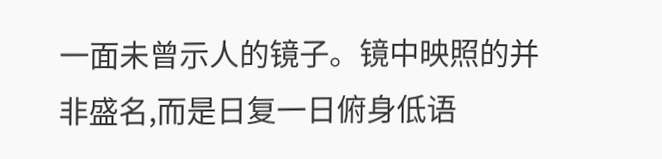一面未曾示人的镜子。镜中映照的并非盛名,而是日复一日俯身低语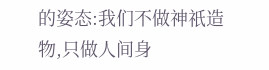的姿态:我们不做神祇造物,只做人间身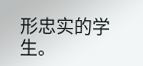形忠实的学生。